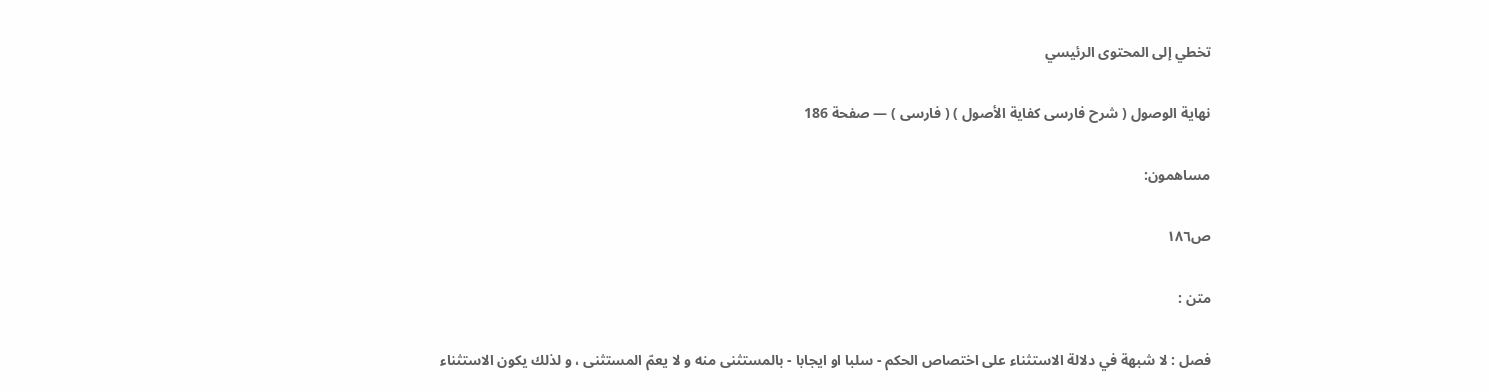تخطي إلى المحتوى الرئيسي

نهاية الوصول ( شرح فارسى كفاية الأصول ) ( فارسى ) — صفحة 186

مساهمون:

ص١٨٦

متن :

فصل : لا شبهة في دلالة الاستثناء على اختصاص الحكم - سلبا او ايجابا - بالمستثنى منه و لا يعمّ المستثنى ، و لذلك يكون الاستثناء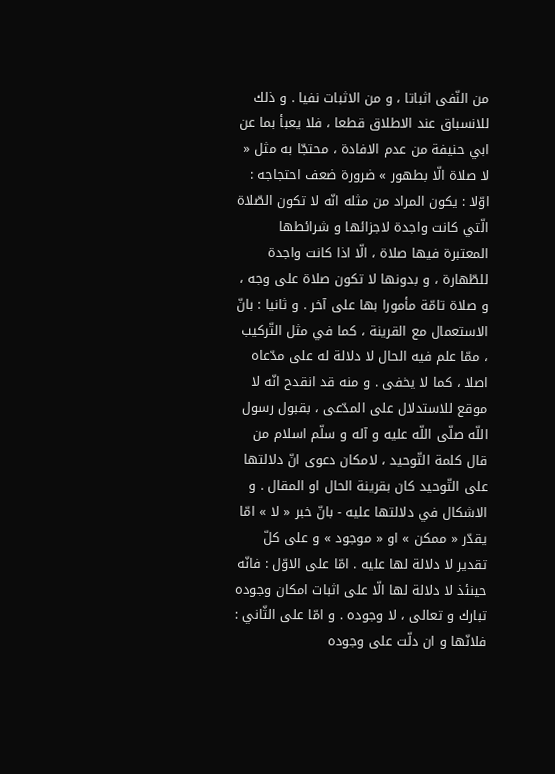من النّفى اثباتا ، و من الاثبات نفيا . و ذلك للانسباق عند الاطلاق قطعا ، فلا يعبأ بما عن ابي حنيفة من عدم الافادة ، محتجّا به مثل « لا صلاة الّا بطهور » ضرورة ضعف احتجاجه : اوّلا : يكون المراد من مثله انّه لا تكون الصّلاة الّتي كانت واجدة لاجزائها و شرائطها المعتبرة فيها صلاة ، الّا اذا كانت واجدة للطّهارة ، و بدونها لا تكون صلاة على وجه ، و صلاة تامّة مأمورا بها على آخر . و ثانيا : بانّ الاستعمال مع القرينة ، كما في مثل التّركيب ، ممّا علم فيه الحال لا دلالة له على مدّعاه اصلا ، كما لا يخفى . و منه قد انقدح انّه لا موقع للاستدلال على المدّعى ، بقبول رسول اللّه صلّى اللّه عليه و آله و سلّم اسلام من قال كلمة التّوحيد ، لامكان دعوى انّ دلالتها على التّوحيد كان بقرينة الحال او المقال . و الاشكال في دلالتها عليه - بانّ خبر « لا » امّا يقدّر « ممكن » او « موجود » و على كلّ تقدير لا دلالة لها عليه . امّا على الاوّل : فانّه حينئذ لا دلالة لها الّا على اثبات امكان وجوده تبارك و تعالى ، لا وجوده . و امّا على الثّاني : فلانّها و ان دلّت على وجوده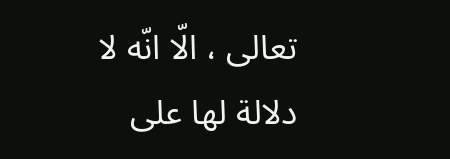تعالى ، الّا انّه لا دلالة لها على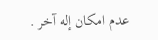عدم امكان إله آخر .